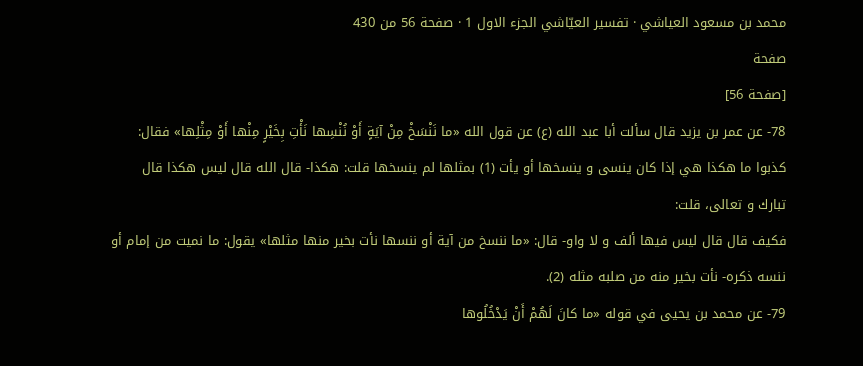محمد بن مسعود العياشي · تفسير العيّاشي الجزء الاول 1 · صفحة 56 من 430
صفحة
[صفحة 56]
78- عن عمر بن يزيد قال سألت أبا عبد الله (ع) عن قول الله «ما نَنْسَخْ مِنْ آيَةٍ أَوْ نُنْسِها نَأْتِ بِخَيْرٍ مِنْها أَوْ مِثْلِها» فقال: كذبوا ما هكذا هي إذا كان ينسى و ينسخها أو يأت (1) بمثلها لم ينسخها قلت: هكذا- قال الله قال ليس هكذا قال تبارك و تعالى، قلت:
فكيف قال قال ليس فيها ألف و لا واو- قال: «ما ننسخ من آية أو ننسها نأت بخير منها مثلها» يقول: ما نميت من إمام أو ننسه ذكره- نأت بخير منه من صلبه مثله (2).
79- عن محمد بن يحيى في قوله «ما كانَ لَهُمْ أَنْ يَدْخُلُوها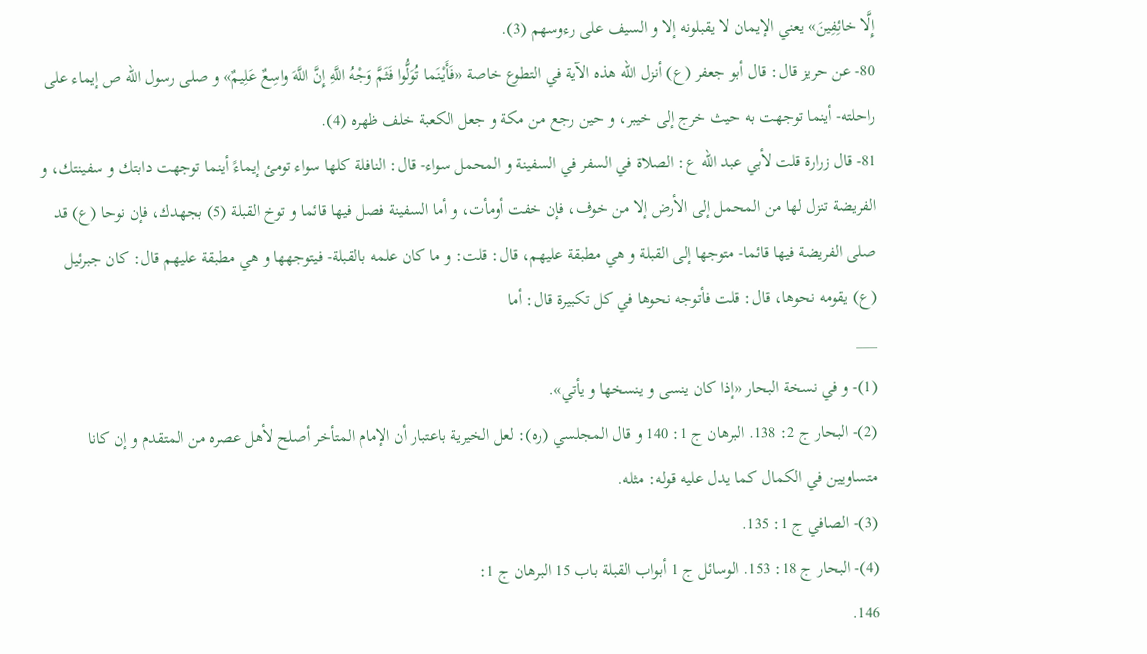إِلَّا خائِفِينَ» يعني الإيمان لا يقبلونه إلا و السيف على رءوسهم (3).
80- عن حريز قال: قال أبو جعفر (ع) أنزل الله هذه الآية في التطوع خاصة «فَأَيْنَما تُوَلُّوا فَثَمَّ وَجْهُ اللَّهِ إِنَّ اللَّهَ واسِعٌ عَلِيمٌ» و صلى رسول الله ص إيماء على راحلته- أينما توجهت به حيث خرج إلى خيبر، و حين رجع من مكة و جعل الكعبة خلف ظهره (4).
81- قال زرارة قلت لأبي عبد الله ع: الصلاة في السفر في السفينة و المحمل سواء- قال: النافلة كلها سواء تومئ إيماءً أينما توجهت دابتك و سفينتك، و الفريضة تنزل لها من المحمل إلى الأرض إلا من خوف، فإن خفت أومأت، و أما السفينة فصل فيها قائما و توخ القبلة (5) بجهدك، فإن نوحا (ع) قد صلى الفريضة فيها قائما- متوجها إلى القبلة و هي مطبقة عليهم، قال: قلت: و ما كان علمه بالقبلة- فيتوجهها و هي مطبقة عليهم قال: كان جبرئيل (ع) يقومه نحوها، قال: قلت فأتوجه نحوها في كل تكبيرة قال: أما
___
(1)- و في نسخة البحار «إذا كان ينسى و ينسخها و يأتي».
(2)- البحار ج 2: 138. البرهان ج 1: 140 و قال المجلسي (ره): لعل الخيرية باعتبار أن الإمام المتأخر أصلح لأهل عصره من المتقدم و إن كانا متساويين في الكمال كما يدل عليه قوله: مثله.
(3)- الصافي ج 1: 135.
(4)- البحار ج 18: 153. الوسائل ج 1 أبواب القبلة باب 15 البرهان ج 1:
146.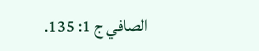الصافي ج 1: 135.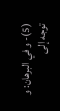(5)- و في البرهان: و توجه إلى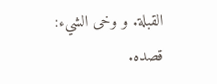القبلة. و وخى الشيء: قصده.